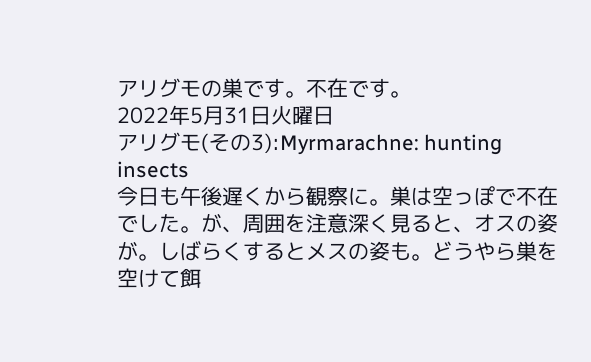アリグモの巣です。不在です。
2022年5月31日火曜日
アリグモ(その3):Myrmarachne: hunting insects
今日も午後遅くから観察に。巣は空っぽで不在でした。が、周囲を注意深く見ると、オスの姿が。しばらくするとメスの姿も。どうやら巣を空けて餌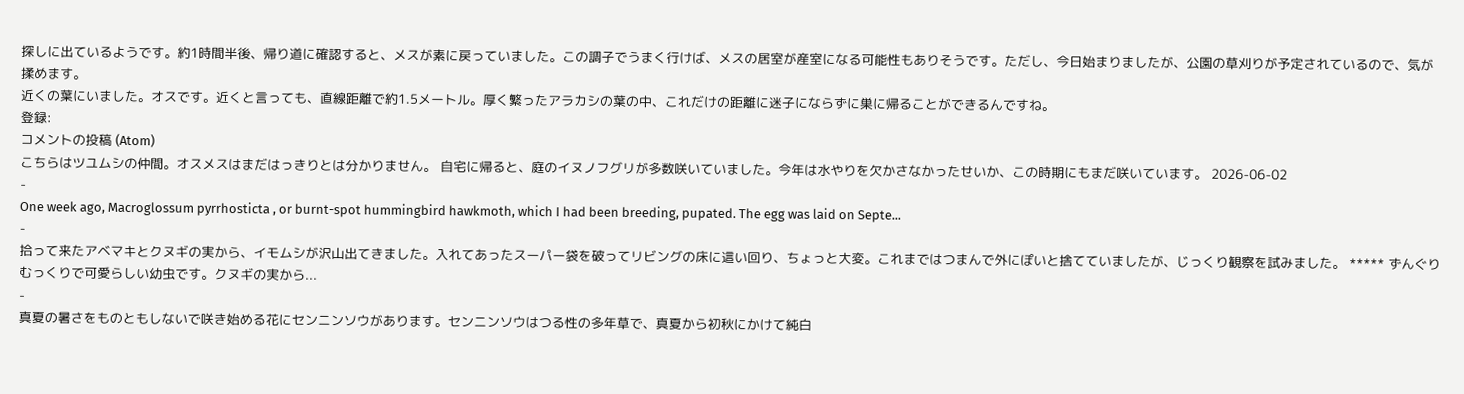探しに出ているようです。約1時間半後、帰り道に確認すると、メスが素に戻っていました。この調子でうまく行けば、メスの居室が産室になる可能性もありそうです。ただし、今日始まりましたが、公園の草刈りが予定されているので、気が揉めます。
近くの葉にいました。オスです。近くと言っても、直線距離で約1.5メートル。厚く繁ったアラカシの葉の中、これだけの距離に迷子にならずに巣に帰ることができるんですね。
登録:
コメントの投稿 (Atom)
こちらはツユムシの仲間。オスメスはまだはっきりとは分かりません。 自宅に帰ると、庭のイヌノフグリが多数咲いていました。今年は水やりを欠かさなかったせいか、この時期にもまだ咲いています。 2026-06-02
-
One week ago, Macroglossum pyrrhosticta , or burnt-spot hummingbird hawkmoth, which I had been breeding, pupated. The egg was laid on Septe...
-
拾って来たアベマキとクヌギの実から、イモムシが沢山出てきました。入れてあったスーパー袋を破ってリビングの床に這い回り、ちょっと大変。これまではつまんで外にぽいと捨てていましたが、じっくり観察を試みました。 ***** ずんぐりむっくりで可愛らしい幼虫です。クヌギの実から...
-
真夏の暑さをものともしないで咲き始める花にセンニンソウがあります。センニンソウはつる性の多年草で、真夏から初秋にかけて純白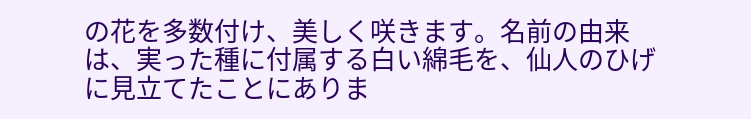の花を多数付け、美しく咲きます。名前の由来は、実った種に付属する白い綿毛を、仙人のひげに見立てたことにありま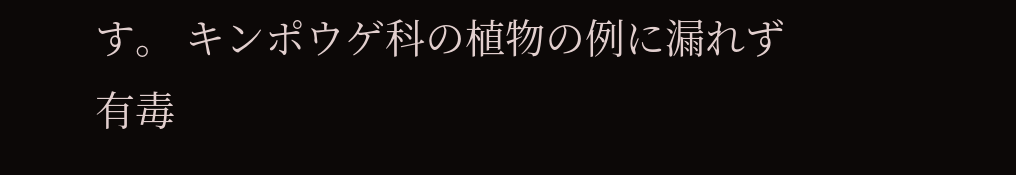す。 キンポウゲ科の植物の例に漏れず有毒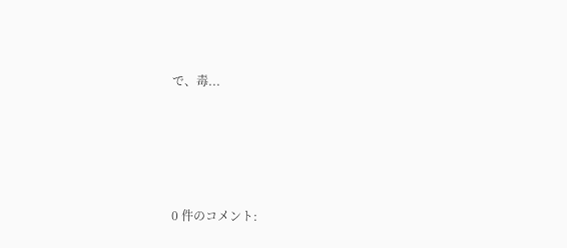で、毒...








0 件のコメント: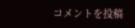コメントを投稿